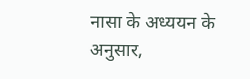नासा के अध्ययन के अनुसार,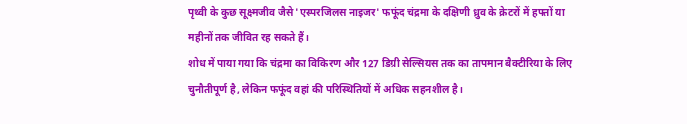पृथ्वी के कुछ सूक्ष्मजीव जैसे 'एस्परजिलस नाइजर' फफूंद चंद्रमा के दक्षिणी ध्रुव के क्रेटरों में हफ्तों या महीनों तक जीवित रह सकते हैं।
शोध में पाया गया कि चंद्रमा का विकिरण और 127 डिग्री सेल्सियस तक का तापमान बैक्टीरिया के लिए चुनौतीपूर्ण है, लेकिन फफूंद वहां की परिस्थितियों में अधिक सहनशील है।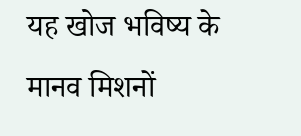यह खोज भविष्य के मानव मिशनों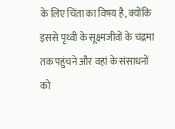के लिए चिंता का विषय है, क्योंकि इससे पृथ्वी के सूक्ष्मजीवों के चंद्रमा तक पहुंचने और वहां के संसाधनों को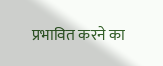प्रभावित करने का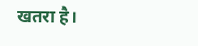खतरा है।